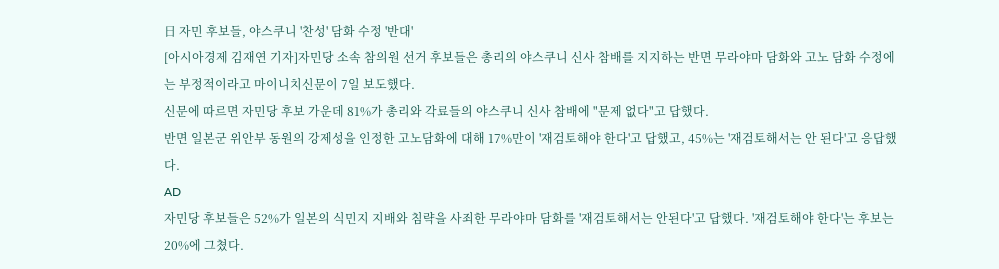日 자민 후보들, 야스쿠니 '찬성' 담화 수정 '반대'
[아시아경제 김재연 기자]자민당 소속 참의원 선거 후보들은 총리의 야스쿠니 신사 참배를 지지하는 반면 무라야마 담화와 고노 담화 수정에는 부정적이라고 마이니치신문이 7일 보도했다.
신문에 따르면 자민당 후보 가운데 81%가 총리와 각료들의 야스쿠니 신사 참배에 "문제 없다"고 답했다.
반면 일본군 위안부 동원의 강제성을 인정한 고노담화에 대해 17%만이 '재검토해야 한다'고 답했고, 45%는 '재검토해서는 안 된다'고 응답했다.
AD
자민당 후보들은 52%가 일본의 식민지 지배와 침략을 사죄한 무라야마 담화를 '재검토해서는 안된다'고 답했다. '재검토해야 한다'는 후보는 20%에 그쳤다.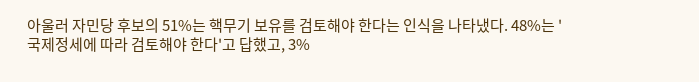아울러 자민당 후보의 51%는 핵무기 보유를 검토해야 한다는 인식을 나타냈다. 48%는 '국제정세에 따라 검토해야 한다'고 답했고, 3%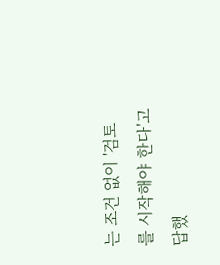는 조건 없이 '검토를 시작해야 한다'고 답했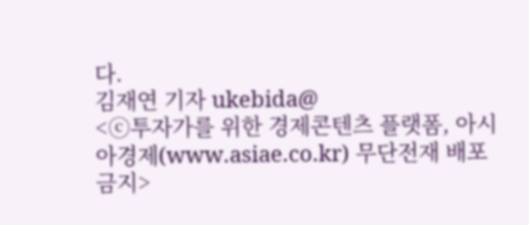다.
김재연 기자 ukebida@
<ⓒ투자가를 위한 경제콘텐츠 플랫폼, 아시아경제(www.asiae.co.kr) 무단전재 배포금지>